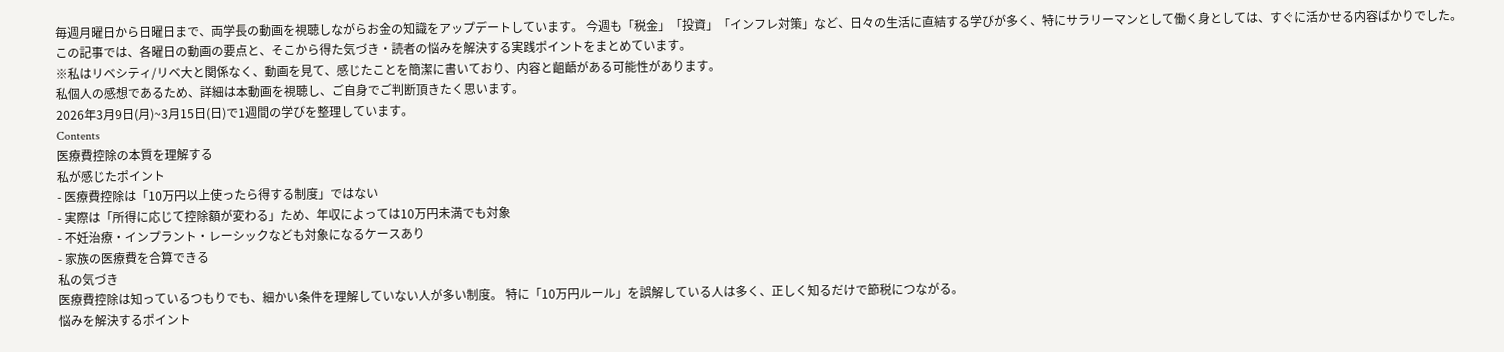毎週月曜日から日曜日まで、両学長の動画を視聴しながらお金の知識をアップデートしています。 今週も「税金」「投資」「インフレ対策」など、日々の生活に直結する学びが多く、特にサラリーマンとして働く身としては、すぐに活かせる内容ばかりでした。
この記事では、各曜日の動画の要点と、そこから得た気づき・読者の悩みを解決する実践ポイントをまとめています。
※私はリベシティ/リベ大と関係なく、動画を見て、感じたことを簡潔に書いており、内容と齟齬がある可能性があります。
私個人の感想であるため、詳細は本動画を視聴し、ご自身でご判断頂きたく思います。
2026年3月9日(月)~3月15日(日)で1週間の学びを整理しています。
Contents
医療費控除の本質を理解する
私が感じたポイント
- 医療費控除は「10万円以上使ったら得する制度」ではない
- 実際は「所得に応じて控除額が変わる」ため、年収によっては10万円未満でも対象
- 不妊治療・インプラント・レーシックなども対象になるケースあり
- 家族の医療費を合算できる
私の気づき
医療費控除は知っているつもりでも、細かい条件を理解していない人が多い制度。 特に「10万円ルール」を誤解している人は多く、正しく知るだけで節税につながる。
悩みを解決するポイント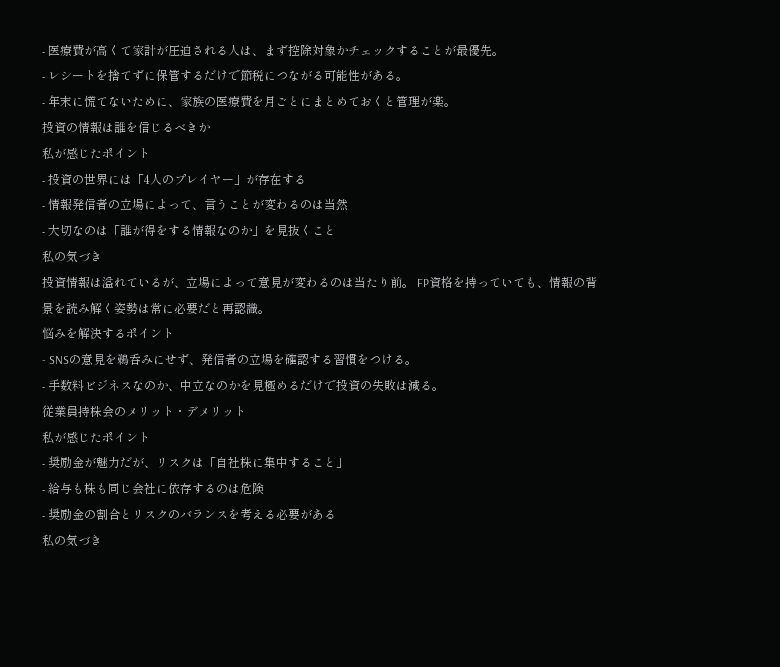- 医療費が高くて家計が圧迫される人は、まず控除対象かチェックすることが最優先。
- レシートを捨てずに保管するだけで節税につながる可能性がある。
- 年末に慌てないために、家族の医療費を月ごとにまとめておくと管理が楽。
投資の情報は誰を信じるべきか
私が感じたポイント
- 投資の世界には「4人のプレイヤー」が存在する
- 情報発信者の立場によって、言うことが変わるのは当然
- 大切なのは「誰が得をする情報なのか」を見抜くこと
私の気づき
投資情報は溢れているが、立場によって意見が変わるのは当たり前。 FP資格を持っていても、情報の背景を読み解く姿勢は常に必要だと再認識。
悩みを解決するポイント
- SNSの意見を鵜呑みにせず、発信者の立場を確認する習慣をつける。
- 手数料ビジネスなのか、中立なのかを見極めるだけで投資の失敗は減る。
従業員持株会のメリット・デメリット
私が感じたポイント
- 奨励金が魅力だが、リスクは「自社株に集中すること」
- 給与も株も同じ会社に依存するのは危険
- 奨励金の割合とリスクのバランスを考える必要がある
私の気づき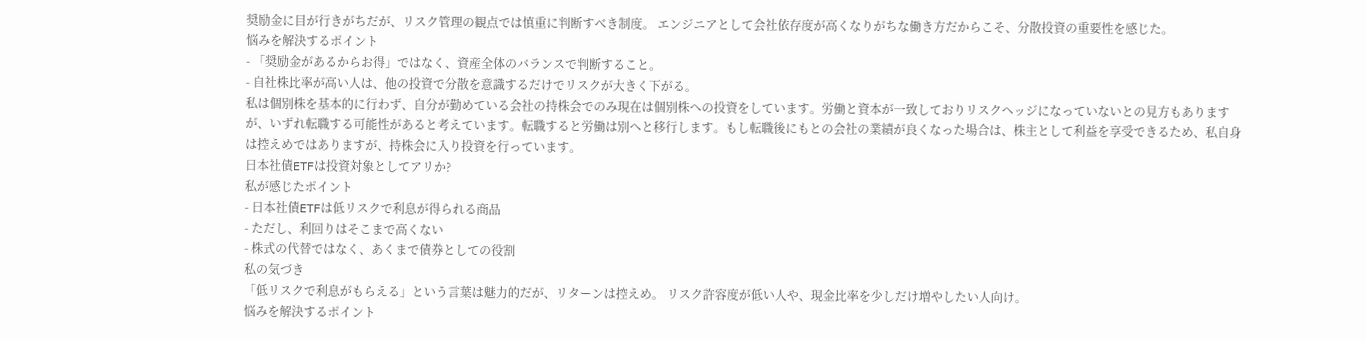奨励金に目が行きがちだが、リスク管理の観点では慎重に判断すべき制度。 エンジニアとして会社依存度が高くなりがちな働き方だからこそ、分散投資の重要性を感じた。
悩みを解決するポイント
- 「奨励金があるからお得」ではなく、資産全体のバランスで判断すること。
- 自社株比率が高い人は、他の投資で分散を意識するだけでリスクが大きく下がる。
私は個別株を基本的に行わず、自分が勤めている会社の持株会でのみ現在は個別株への投資をしています。労働と資本が一致しておりリスクヘッジになっていないとの見方もありますが、いずれ転職する可能性があると考えています。転職すると労働は別へと移行します。もし転職後にもとの会社の業績が良くなった場合は、株主として利益を享受できるため、私自身は控えめではありますが、持株会に入り投資を行っています。
日本社債ETFは投資対象としてアリか?
私が感じたポイント
- 日本社債ETFは低リスクで利息が得られる商品
- ただし、利回りはそこまで高くない
- 株式の代替ではなく、あくまで債券としての役割
私の気づき
「低リスクで利息がもらえる」という言葉は魅力的だが、リターンは控えめ。 リスク許容度が低い人や、現金比率を少しだけ増やしたい人向け。
悩みを解決するポイント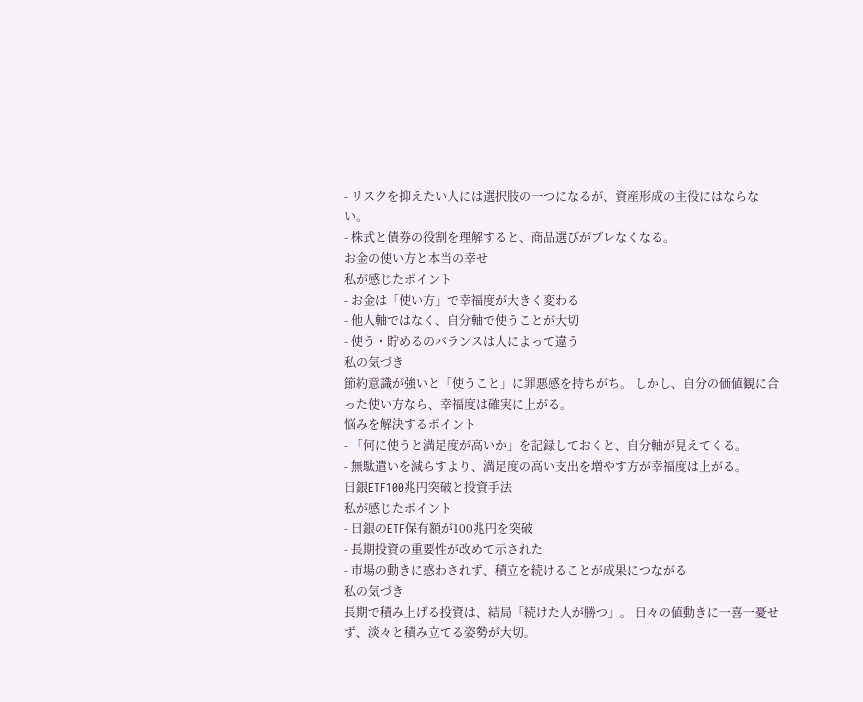- リスクを抑えたい人には選択肢の一つになるが、資産形成の主役にはならない。
- 株式と債券の役割を理解すると、商品選びがブレなくなる。
お金の使い方と本当の幸せ
私が感じたポイント
- お金は「使い方」で幸福度が大きく変わる
- 他人軸ではなく、自分軸で使うことが大切
- 使う・貯めるのバランスは人によって違う
私の気づき
節約意識が強いと「使うこと」に罪悪感を持ちがち。 しかし、自分の価値観に合った使い方なら、幸福度は確実に上がる。
悩みを解決するポイント
- 「何に使うと満足度が高いか」を記録しておくと、自分軸が見えてくる。
- 無駄遣いを減らすより、満足度の高い支出を増やす方が幸福度は上がる。
日銀ETF100兆円突破と投資手法
私が感じたポイント
- 日銀のETF保有額が100兆円を突破
- 長期投資の重要性が改めて示された
- 市場の動きに惑わされず、積立を続けることが成果につながる
私の気づき
長期で積み上げる投資は、結局「続けた人が勝つ」。 日々の値動きに一喜一憂せず、淡々と積み立てる姿勢が大切。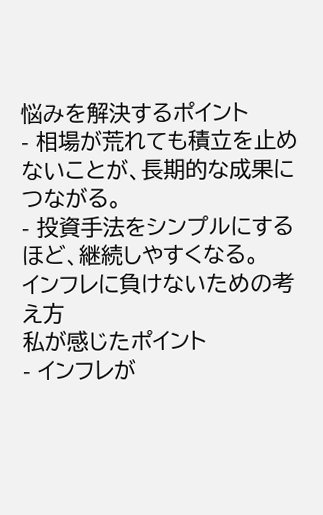悩みを解決するポイント
- 相場が荒れても積立を止めないことが、長期的な成果につながる。
- 投資手法をシンプルにするほど、継続しやすくなる。
インフレに負けないための考え方
私が感じたポイント
- インフレが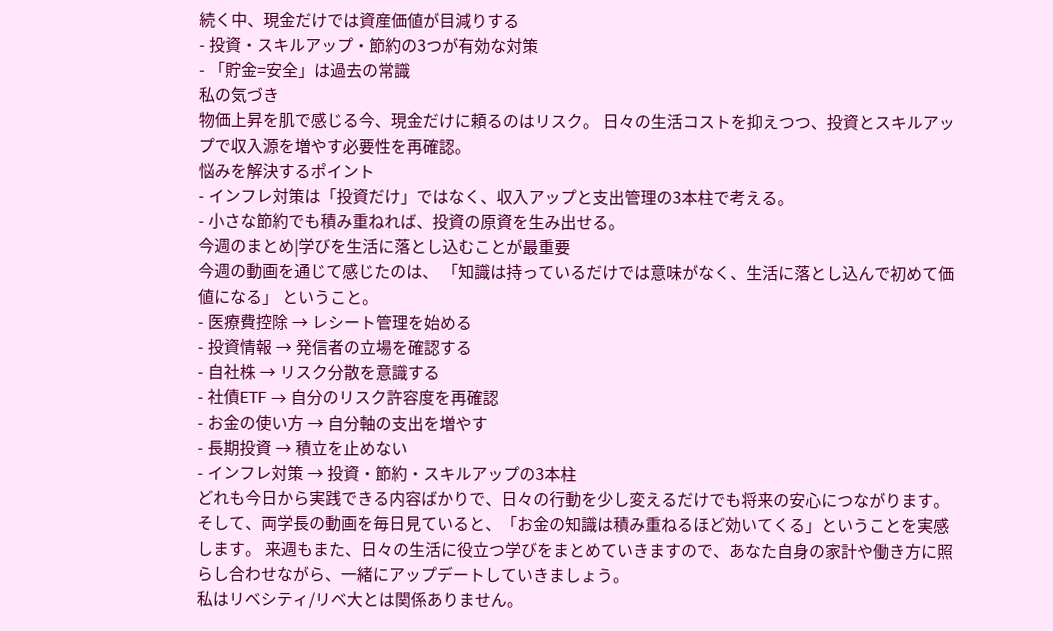続く中、現金だけでは資産価値が目減りする
- 投資・スキルアップ・節約の3つが有効な対策
- 「貯金=安全」は過去の常識
私の気づき
物価上昇を肌で感じる今、現金だけに頼るのはリスク。 日々の生活コストを抑えつつ、投資とスキルアップで収入源を増やす必要性を再確認。
悩みを解決するポイント
- インフレ対策は「投資だけ」ではなく、収入アップと支出管理の3本柱で考える。
- 小さな節約でも積み重ねれば、投資の原資を生み出せる。
今週のまとめ|学びを生活に落とし込むことが最重要
今週の動画を通じて感じたのは、 「知識は持っているだけでは意味がなく、生活に落とし込んで初めて価値になる」 ということ。
- 医療費控除 → レシート管理を始める
- 投資情報 → 発信者の立場を確認する
- 自社株 → リスク分散を意識する
- 社債ETF → 自分のリスク許容度を再確認
- お金の使い方 → 自分軸の支出を増やす
- 長期投資 → 積立を止めない
- インフレ対策 → 投資・節約・スキルアップの3本柱
どれも今日から実践できる内容ばかりで、日々の行動を少し変えるだけでも将来の安心につながります。
そして、両学長の動画を毎日見ていると、「お金の知識は積み重ねるほど効いてくる」ということを実感します。 来週もまた、日々の生活に役立つ学びをまとめていきますので、あなた自身の家計や働き方に照らし合わせながら、一緒にアップデートしていきましょう。
私はリベシティ/リベ大とは関係ありません。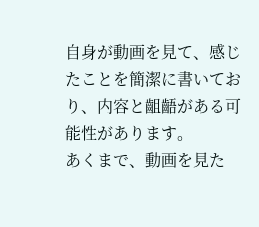自身が動画を見て、感じたことを簡潔に書いており、内容と齟齬がある可能性があります。
あくまで、動画を見た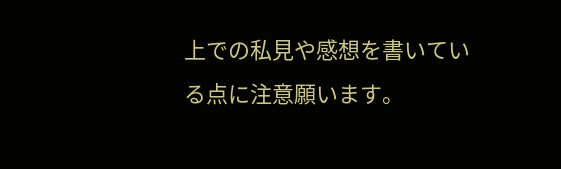上での私見や感想を書いている点に注意願います。